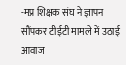-मप्र शिक्षक संघ ने ज्ञापन सौंपकर टीईटी मामले में उठाई आवाज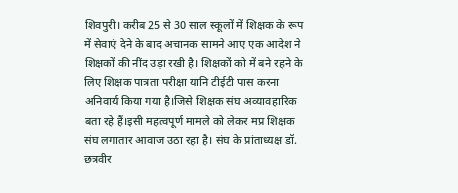शिवपुरी। करीब 25 से 30 साल स्कूलों में शिक्षक के रूप में सेवाएं देने के बाद अचानक सामने आए एक आदेश ने शिक्षकों की नींद उड़ा रखी है। शिक्षकों को में बने रहने के लिए शिक्षक पात्रता परीक्षा यानि टीईटी पास करना अनिवार्य किया गया है।जिसे शिक्षक संघ अव्यावहारिक बता रहे हैं।इसी महत्वपूर्ण मामले को लेकर मप्र शिक्षक संघ लगातार आवाज उठा रहा है। संघ के प्रांताध्यक्ष डॉ. छत्रवीर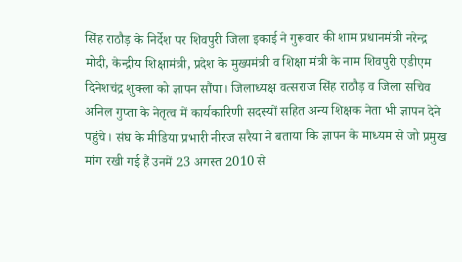सिंह राठौड़ के निर्देश पर शिवपुरी जिला इकाई ने गुरूवार की शाम प्रधानमंत्री नरेन्द्र मोदी, केन्द्रीय शिक्षामंत्री, प्रदेश के मुख्यमंत्री व शिक्षा मंत्री के नाम शिवपुरी एडीएम दिनेशचंद्र शुक्ला को ज्ञापन सौंपा। जिलाध्यक्ष वत्सराज सिंह राठौड़ व जिला सचिव अनिल गुप्ता के नेतृत्व में कार्यकारिणी सदस्यों सहित अन्य शिक्षक नेता भी ज्ञापन देने पहुंचे। संघ के मीडिया प्रभारी नीरज सरैया ने बताया कि ज्ञापन के माध्यम से जो प्रमुख मांग रखी गई हैं उनमें 23 अगस्त 2010 से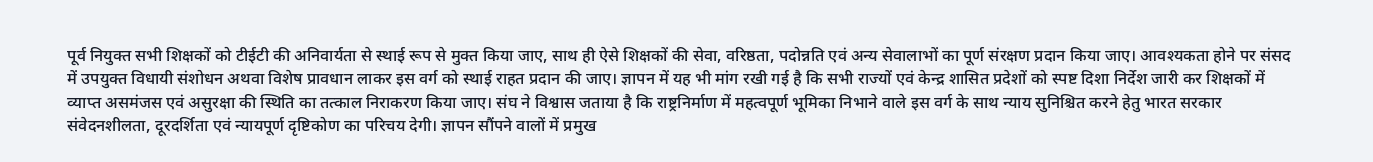पूर्व नियुक्त सभी शिक्षकों को टीईटी की अनिवार्यता से स्थाई रूप से मुक्त किया जाए, साथ ही ऐसे शिक्षकों की सेवा, वरिष्ठता, पदोन्नति एवं अन्य सेवालाभों का पूर्ण संरक्षण प्रदान किया जाए। आवश्यकता होने पर संसद में उपयुक्त विधायी संशोधन अथवा विशेष प्रावधान लाकर इस वर्ग को स्थाई राहत प्रदान की जाए। ज्ञापन में यह भी मांग रखी गई है कि सभी राज्यों एवं केन्द्र शासित प्रदेशों को स्पष्ट दिशा निर्देश जारी कर शिक्षकों में व्याप्त असमंजस एवं असुरक्षा की स्थिति का तत्काल निराकरण किया जाए। संघ ने विश्वास जताया है कि राष्ट्रनिर्माण में महत्वपूर्ण भूमिका निभाने वाले इस वर्ग के साथ न्याय सुनिश्चित करने हेतु भारत सरकार संवेदनशीलता, दूरदर्शिता एवं न्यायपूर्ण दृष्टिकोण का परिचय देगी। ज्ञापन सौंपने वालों में प्रमुख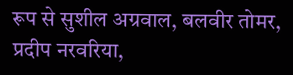रूप से सुशील अग्रवाल, बलवीर तोमर, प्रदीप नरवरिया,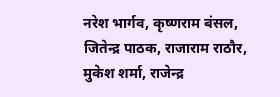नरेश भार्गव, कृष्णराम बंसल, जितेन्द्र पाठक, राजाराम राठौर, मुकेश शर्मा, राजेन्द्र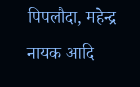पिपलौदा, महेन्द्र नायक आदि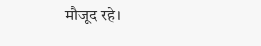मौजूद रहे।